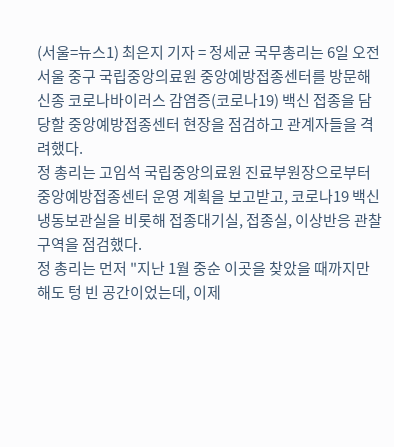(서울=뉴스1) 최은지 기자 = 정세균 국무총리는 6일 오전 서울 중구 국립중앙의료원 중앙예방접종센터를 방문해 신종 코로나바이러스 감염증(코로나19) 백신 접종을 담당할 중앙예방접종센터 현장을 점검하고 관계자들을 격려했다.
정 총리는 고임석 국립중앙의료원 진료부원장으로부터 중앙예방접종센터 운영 계획을 보고받고, 코로나19 백신 냉동보관실을 비롯해 접종대기실, 접종실, 이상반응 관찰구역을 점검했다.
정 총리는 먼저 "지난 1월 중순 이곳을 찾았을 때까지만 해도 텅 빈 공간이었는데, 이제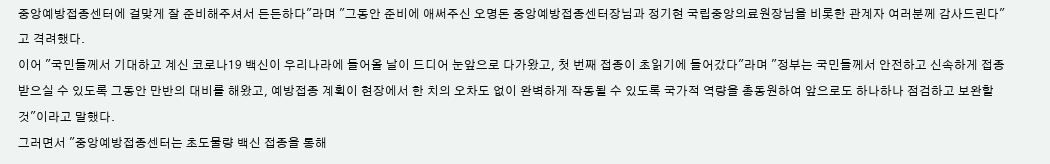중앙예방접종센터에 걸맞게 잘 준비해주셔서 든든하다"라며 "그동안 준비에 애써주신 오명돈 중앙예방접종센터장님과 정기현 국립중앙의료원장님을 비롯한 관계자 여러분께 감사드린다"고 격려했다.
이어 "국민들께서 기대하고 계신 코로나19 백신이 우리나라에 들어올 날이 드디어 눈앞으로 다가왔고, 첫 번째 접종이 초읽기에 들어갔다"라며 "정부는 국민들께서 안전하고 신속하게 접종받으실 수 있도록 그동안 만반의 대비를 해왔고, 예방접종 계획이 현장에서 한 치의 오차도 없이 완벽하게 작동될 수 있도록 국가적 역량을 총동원하여 앞으로도 하나하나 점검하고 보완할 것"이라고 말했다.
그러면서 "중앙예방접종센터는 초도물량 백신 접종을 통해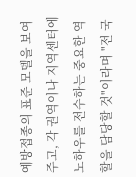예방접종의 표준 모델을 보여주고, 각 권역이나 지역센터에 노하우를 전수하는 중요한 역할을 담당할 것"이라며 "전 국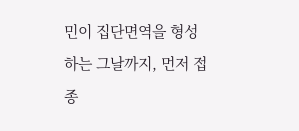민이 집단면역을 형성하는 그날까지, 먼저 접종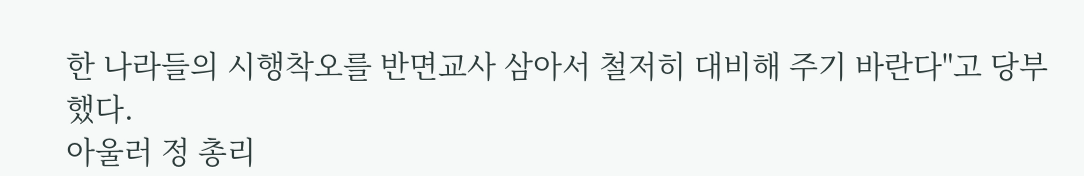한 나라들의 시행착오를 반면교사 삼아서 철저히 대비해 주기 바란다"고 당부했다.
아울러 정 총리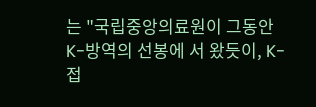는 "국립중앙의료원이 그동안 K-방역의 선봉에 서 왔듯이, K-접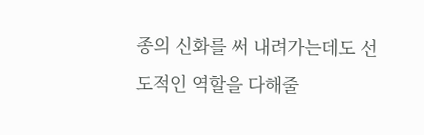종의 신화를 써 내려가는데도 선도적인 역할을 다해줄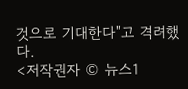것으로 기대한다"고 격려했다.
<저작권자 © 뉴스1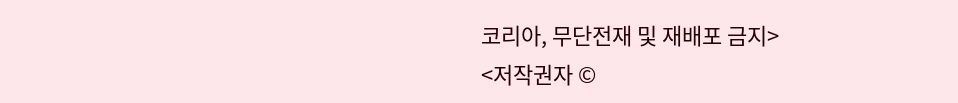코리아, 무단전재 및 재배포 금지>
<저작권자 ©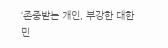‘존중받는 개인, 부강한 대한민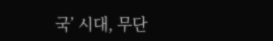국’ 시대, 무단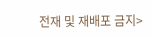전재 및 재배포 금지>